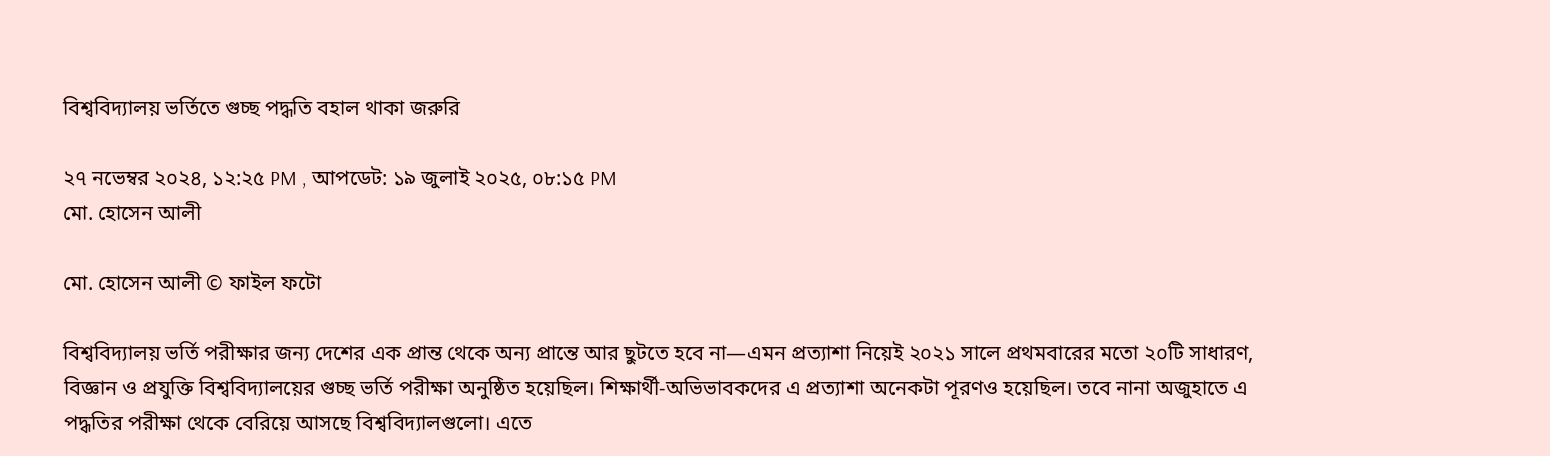বিশ্ববিদ্যালয় ভর্তিতে গুচ্ছ পদ্ধতি বহাল থাকা জরুরি

২৭ নভেম্বর ২০২৪, ১২:২৫ PM , আপডেট: ১৯ জুলাই ২০২৫, ০৮:১৫ PM
মো. হোসেন আলী

মো. হোসেন আলী © ফাইল ফটো

বিশ্ববিদ্যালয় ভর্তি পরীক্ষার জন্য দেশের এক প্রান্ত থেকে অন্য প্রান্তে আর ছুটতে হবে না—এমন প্রত্যাশা নিয়েই ২০২১ সালে প্রথমবারের মতো ২০টি সাধারণ, বিজ্ঞান ও প্রযুক্তি বিশ্ববিদ্যালয়ের গুচ্ছ ভর্তি পরীক্ষা অনুষ্ঠিত হয়েছিল। শিক্ষার্থী-অভিভাবকদের এ প্রত্যাশা অনেকটা পূরণও হয়েছিল। তবে নানা অজুহাতে এ পদ্ধতির পরীক্ষা থেকে বেরিয়ে আসছে বিশ্ববিদ্যালগুলো। এতে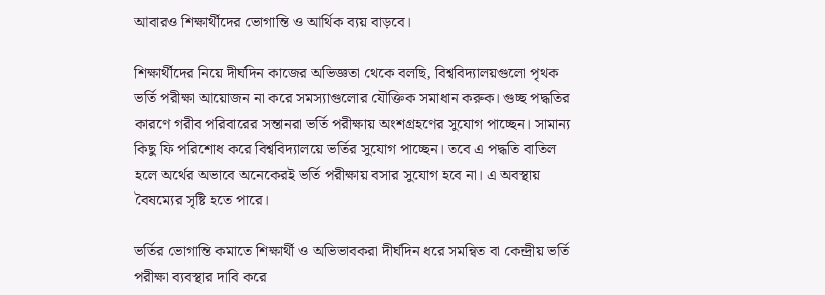আবারও শিক্ষার্থীদের ভোগান্তি ও আর্থিক ব্যয় বাড়বে।

শিক্ষার্থীদের নিয়ে দীর্ঘদিন কাজের অভিজ্ঞতা থেকে বলছি, বিশ্ববিদ্যালয়গুলো পৃথক ভর্তি পরীক্ষা আয়োজন না করে সমস্যাগুলোর যৌক্তিক সমাধান করুক। গুচ্ছ পদ্ধতির কারণে গরীব পরিবারের সন্তানরা ভর্তি পরীক্ষায় অংশগ্রহণের সুযোগ পাচ্ছেন। সামান্য কিছু ফি পরিশোধ করে বিশ্ববিদ্যালয়ে ভর্তির সুযোগ পাচ্ছেন। তবে এ পদ্ধতি বাতিল হলে অর্থের অভাবে অনেকেরই ভর্তি পরীক্ষায় বসার সুযোগ হবে না। এ অবস্থায় বৈষম্যের সৃষ্টি হতে পারে।

ভর্তির ভোগান্তি কমাতে শিক্ষার্থী ও অভিভাবকরা দীর্ঘদিন ধরে সমন্বিত বা কেন্দ্রীয় ভর্তি পরীক্ষা ব্যবস্থার দাবি করে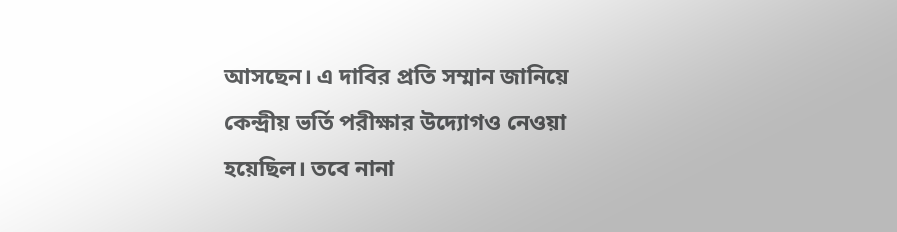আসছেন। এ দাবির প্রতি সম্মান জানিয়ে কেন্দ্রীয় ভর্তি পরীক্ষার উদ্যোগও নেওয়া হয়েছিল। তবে নানা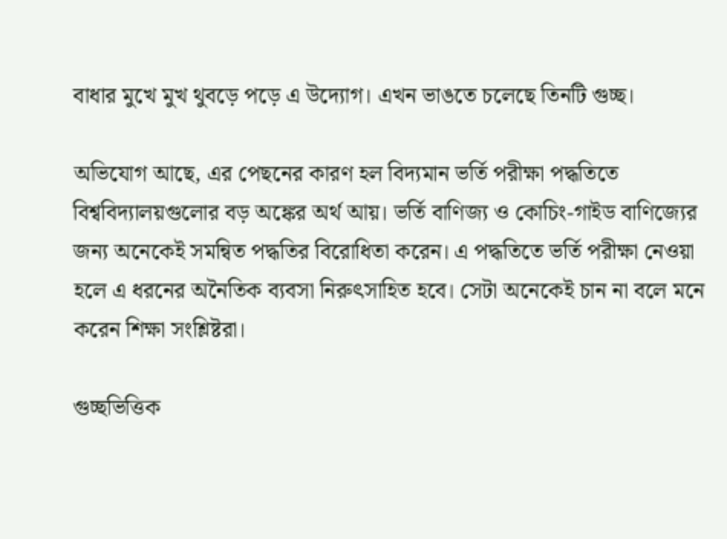বাধার মুখে মুখ থুবড়ে পড়ে এ উদ্যোগ। এখন ভাঙতে চলেছে তিনটি গুচ্ছ।

অভিযোগ আছে, এর পেছনের কারণ হল বিদ্যমান ভর্তি পরীক্ষা পদ্ধতিতে বিশ্ববিদ্যালয়গুলোর বড় অঙ্কের অর্থ আয়। ভর্তি বাণিজ্য ও কোচিং-গাইড বাণিজ্যের জন্য অনেকেই সমন্বিত পদ্ধতির বিরোধিতা করেন। এ পদ্ধতিতে ভর্তি পরীক্ষা নেওয়া হলে এ ধরনের অনৈতিক ব্যবসা নিরুৎসাহিত হবে। সেটা অনেকেই চান না বলে মনে করেন শিক্ষা সংশ্লিষ্টরা।

গুচ্ছভিত্তিক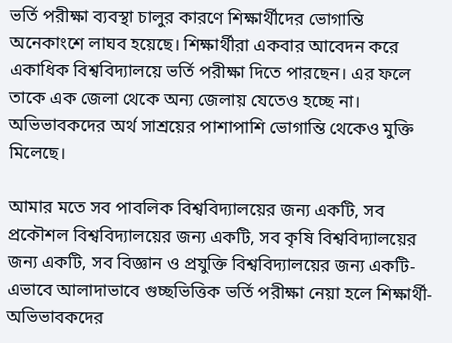ভর্তি পরীক্ষা ব্যবস্থা চালুর কারণে শিক্ষার্থীদের ভোগান্তি অনেকাংশে লাঘব হয়েছে। শিক্ষার্থীরা একবার আবেদন করে একাধিক বিশ্ববিদ্যালয়ে ভর্তি পরীক্ষা দিতে পারছেন। এর ফলে তাকে এক জেলা থেকে অন্য জেলায় যেতেও হচ্ছে না। অভিভাবকদের অর্থ সাশ্রয়ের পাশাপাশি ভোগান্তি থেকেও মুক্তি মিলেছে।

আমার মতে সব পাবলিক বিশ্ববিদ্যালয়ের জন্য একটি, সব প্রকৌশল বিশ্ববিদ্যালয়ের জন্য একটি, সব কৃষি বিশ্ববিদ্যালয়ের জন্য একটি, সব বিজ্ঞান ও প্রযুক্তি বিশ্ববিদ্যালয়ের জন্য একটি- এভাবে আলাদাভাবে গুচ্ছভিত্তিক ভর্তি পরীক্ষা নেয়া হলে শিক্ষার্থী-অভিভাবকদের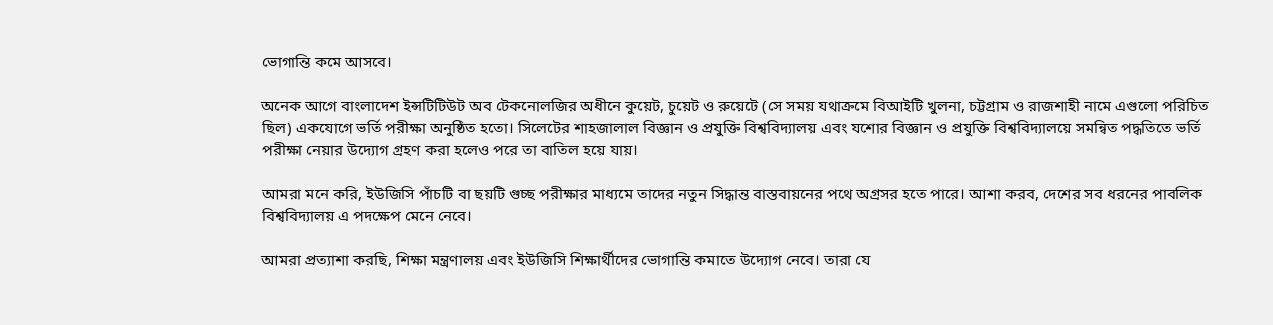ভোগান্তি কমে আসবে।

অনেক আগে বাংলাদেশ ইন্সটিটিউট অব টেকনোলজির অধীনে কুয়েট, চুয়েট ও রুয়েটে (সে সময় যথাক্রমে বিআইটি খুলনা, চট্টগ্রাম ও রাজশাহী নামে এগুলো পরিচিত ছিল) একযোগে ভর্তি পরীক্ষা অনুষ্ঠিত হতো। সিলেটের শাহজালাল বিজ্ঞান ও প্রযুক্তি বিশ্ববিদ্যালয় এবং যশোর বিজ্ঞান ও প্রযুক্তি বিশ্ববিদ্যালয়ে সমন্বিত পদ্ধতিতে ভর্তি পরীক্ষা নেয়ার উদ্যোগ গ্রহণ করা হলেও পরে তা বাতিল হয়ে যায়।

আমরা মনে করি, ইউজিসি পাঁচটি বা ছয়টি গুচ্ছ পরীক্ষার মাধ্যমে তাদের নতুন সিদ্ধান্ত বাস্তবায়নের পথে অগ্রসর হতে পারে। আশা করব, দেশের সব ধরনের পাবলিক বিশ্ববিদ্যালয় এ পদক্ষেপ মেনে নেবে।

আমরা প্রত্যাশা করছি, শিক্ষা মন্ত্রণালয় এবং ইউজিসি শিক্ষার্থীদের ভোগান্তি কমাতে উদ্যোগ নেবে। তারা যে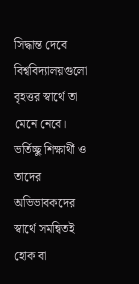সিদ্ধান্ত দেবে বিশ্ববিদ্যালয়গুলো বৃহত্তর স্বার্থে তা মেনে নেবে। ভর্তিচ্ছু শিক্ষার্থী ও তাদের অভিভাবকদের স্বার্থে সমন্বিতই হোক বা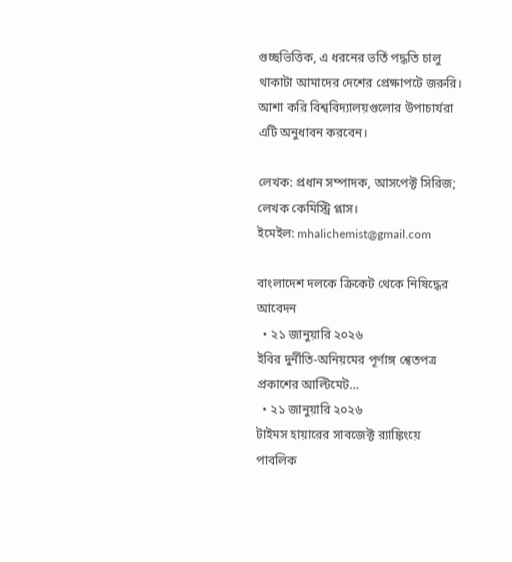গুচ্ছভিত্তিক, এ ধরনের ভর্তি পদ্ধতি চালু থাকাটা আমাদের দেশের প্রেক্ষাপটে জরুরি। আশা করি বিশ্ববিদ্যালয়গুলোর উপাচার্যরা এটি অনুধাবন করবেন।

লেখক: প্রধান সম্পাদক, আসপেক্ট সিরিজ; লেখক কেমিস্ট্রি প্লাস।
ইমেইল: mhalichemist@gmail.com

বাংলাদেশ দলকে ক্রিকেট থেকে নিষিদ্ধের আবেদন
  • ২১ জানুয়ারি ২০২৬
ইবির দুর্নীতি-অনিয়মের পূর্ণাঙ্গ শ্বেতপত্র প্রকাশের আল্টিমেট…
  • ২১ জানুয়ারি ২০২৬
টাইমস হায়ারের সাবজেক্ট র‍্যাঙ্কিংয়ে পাবলিক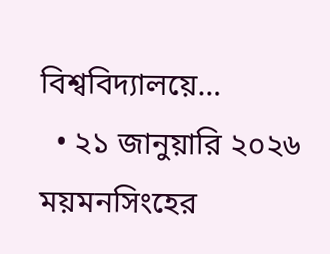বিশ্ববিদ্যালয়ে…
  • ২১ জানুয়ারি ২০২৬
ময়মনসিংহের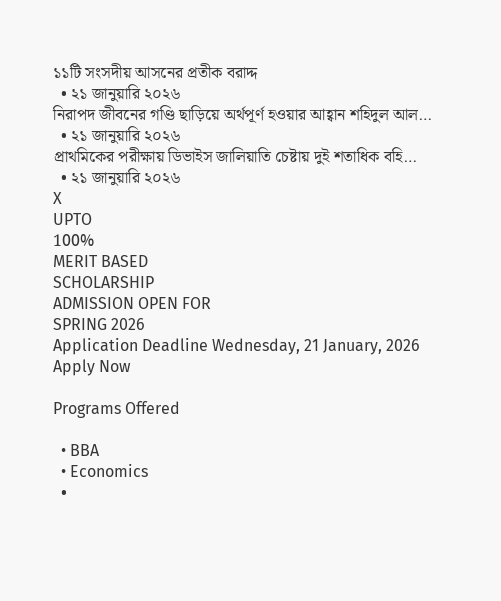১১টি সংসদীয় আসনের প্রতীক বরাদ্দ
  • ২১ জানুয়ারি ২০২৬
নিরাপদ জীবনের গণ্ডি ছাড়িয়ে অর্থপূর্ণ হওয়ার আহ্বান শহিদুল আল…
  • ২১ জানুয়ারি ২০২৬
প্রাথমিকের পরীক্ষায় ডিভাইস জালিয়াতি চেষ্টায় দুই শতাধিক বহি…
  • ২১ জানুয়ারি ২০২৬
X
UPTO
100%
MERIT BASED
SCHOLARSHIP
ADMISSION OPEN FOR
SPRING 2026
Application Deadline Wednesday, 21 January, 2026
Apply Now

Programs Offered

  • BBA
  • Economics
  •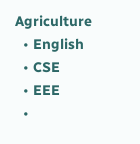Agriculture
  • English
  • CSE
  • EEE
  •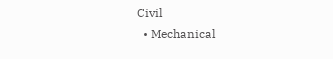Civil
  • Mechanical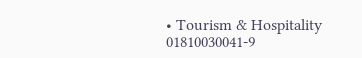• Tourism & Hospitality
01810030041-9